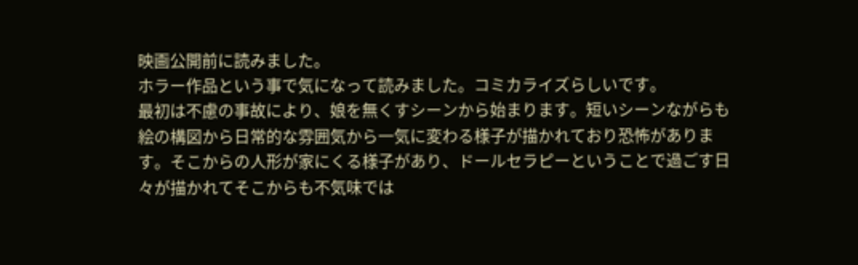映画公開前に読みました。
ホラー作品という事で気になって読みました。コミカライズらしいです。
最初は不慮の事故により、娘を無くすシーンから始まります。短いシーンながらも絵の構図から日常的な雰囲気から一気に変わる様子が描かれており恐怖があります。そこからの人形が家にくる様子があり、ドールセラピーということで過ごす日々が描かれてそこからも不気味では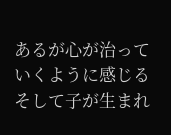あるが心が治っていくように感じるそして子が生まれ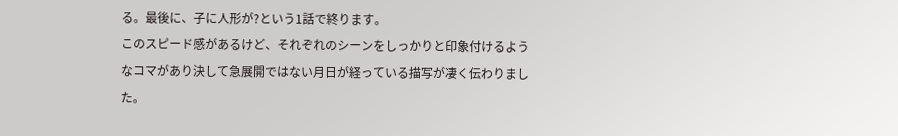る。最後に、子に人形が?という1話で終ります。
このスピード感があるけど、それぞれのシーンをしっかりと印象付けるようなコマがあり決して急展開ではない月日が経っている描写が凄く伝わりました。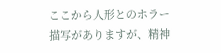ここから人形とのホラー描写がありますが、精神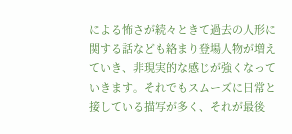による怖さが続々ときて過去の人形に関する話なども絡まり登場人物が増えていき、非現実的な感じが強くなっていきます。それでもスムーズに日常と接している描写が多く、それが最後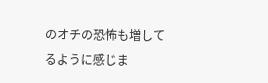のオチの恐怖も増してるように感じま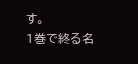す。
1巻で終る名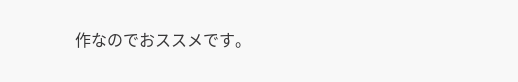作なのでおススメです。